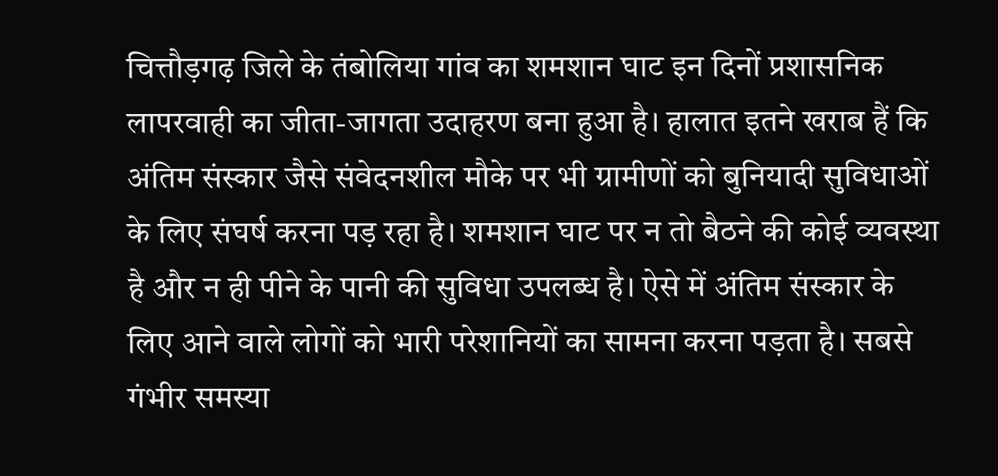चित्तौड़गढ़ जिले के तंबोलिया गांव का शमशान घाट इन दिनों प्रशासनिक लापरवाही का जीता-जागता उदाहरण बना हुआ है। हालात इतने खराब हैं कि अंतिम संस्कार जैसे संवेदनशील मौके पर भी ग्रामीणों को बुनियादी सुविधाओं के लिए संघर्ष करना पड़ रहा है। शमशान घाट पर न तो बैठने की कोई व्यवस्था है और न ही पीने के पानी की सुविधा उपलब्ध है। ऐसे में अंतिम संस्कार के लिए आने वाले लोगों को भारी परेशानियों का सामना करना पड़ता है। सबसे गंभीर समस्या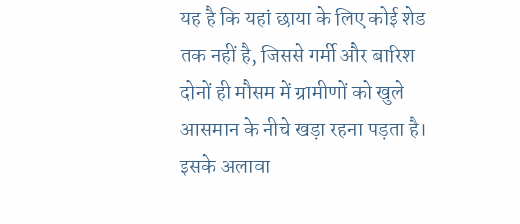यह है कि यहां छाया के लिए कोई शेड तक नहीं है, जिससे गर्मी और बारिश दोनों ही मौसम में ग्रामीणों को खुले आसमान के नीचे खड़ा रहना पड़ता है। इसके अलावा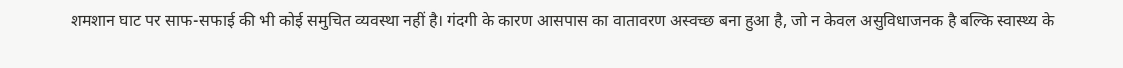शमशान घाट पर साफ-सफाई की भी कोई समुचित व्यवस्था नहीं है। गंदगी के कारण आसपास का वातावरण अस्वच्छ बना हुआ है, जो न केवल असुविधाजनक है बल्कि स्वास्थ्य के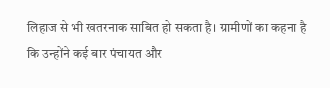लिहाज से भी खतरनाक साबित हो सकता है। ग्रामीणों का कहना है कि उन्होंने कई बार पंचायत और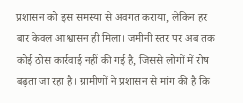प्रशासन को इस समस्या से अवगत कराया, लेकिन हर बार केवल आश्वासन ही मिला। जमीनी स्तर पर अब तक कोई ठोस कार्रवाई नहीं की गई है, जिससे लोगों में रोष बढ़ता जा रहा है। ग्रामीणों ने प्रशासन से मांग की है कि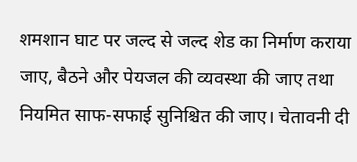शमशान घाट पर जल्द से जल्द शेड का निर्माण कराया जाए, बैठने और पेयजल की व्यवस्था की जाए तथा नियमित साफ-सफाई सुनिश्चित की जाए। चेतावनी दी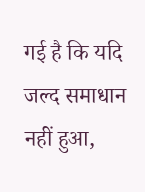गई है कि यदि जल्द समाधान नहीं हुआ,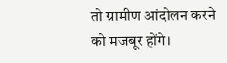तो ग्रामीण आंदोलन करने को मजबूर होंगे।